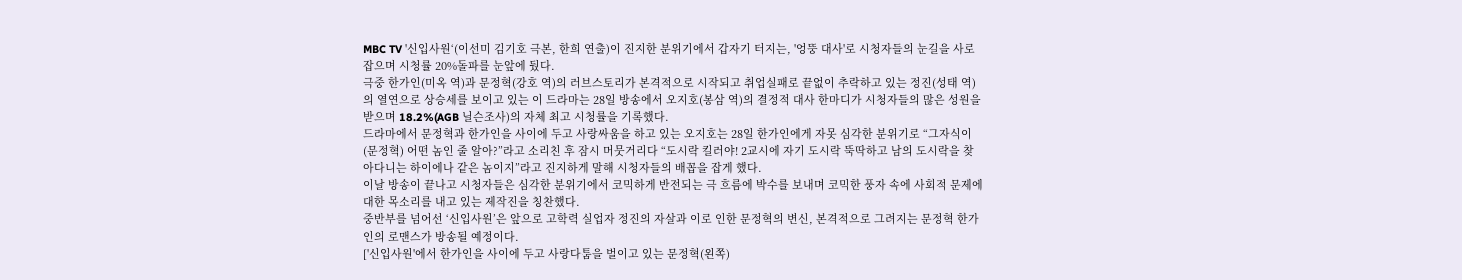MBC TV '신입사원‘(이선미 김기호 극본, 한희 연출)이 진지한 분위기에서 갑자기 터지는, '엉뚱 대사'로 시청자들의 눈길을 사로잡으며 시청률 20%돌파를 눈앞에 뒀다.
극중 한가인(미옥 역)과 문정혁(강호 역)의 러브스토리가 본격적으로 시작되고 취업실패로 끝없이 추락하고 있는 정진(성태 역)의 열연으로 상승세를 보이고 있는 이 드라마는 28일 방송에서 오지호(봉삼 역)의 결정적 대사 한마디가 시청자들의 많은 성원을 받으며 18.2%(AGB 닐슨조사)의 자체 최고 시청률을 기록했다.
드라마에서 문정혁과 한가인을 사이에 두고 사랑싸움을 하고 있는 오지호는 28일 한가인에게 자못 심각한 분위기로 “그자식이(문정혁) 어떤 놈인 줄 알아?”라고 소리친 후 잠시 머뭇거리다 “도시락 킬러야! 2교시에 자기 도시락 뚝딱하고 남의 도시락을 찾아다니는 하이에나 같은 놈이지”라고 진지하게 말해 시청자들의 배꼽을 잡게 했다.
이날 방송이 끝나고 시청자들은 심각한 분위기에서 코믹하게 반전되는 극 흐름에 박수를 보내며 코믹한 풍자 속에 사회적 문제에 대한 목소리를 내고 있는 제작진을 칭찬했다.
중반부를 넘어선 ‘신입사원’은 앞으로 고학력 실업자 정진의 자살과 이로 인한 문정혁의 변신, 본격적으로 그려지는 문정혁 한가인의 로맨스가 방송될 예정이다.
['신입사원'에서 한가인을 사이에 두고 사랑다툼을 벌이고 있는 문정혁(왼쪽)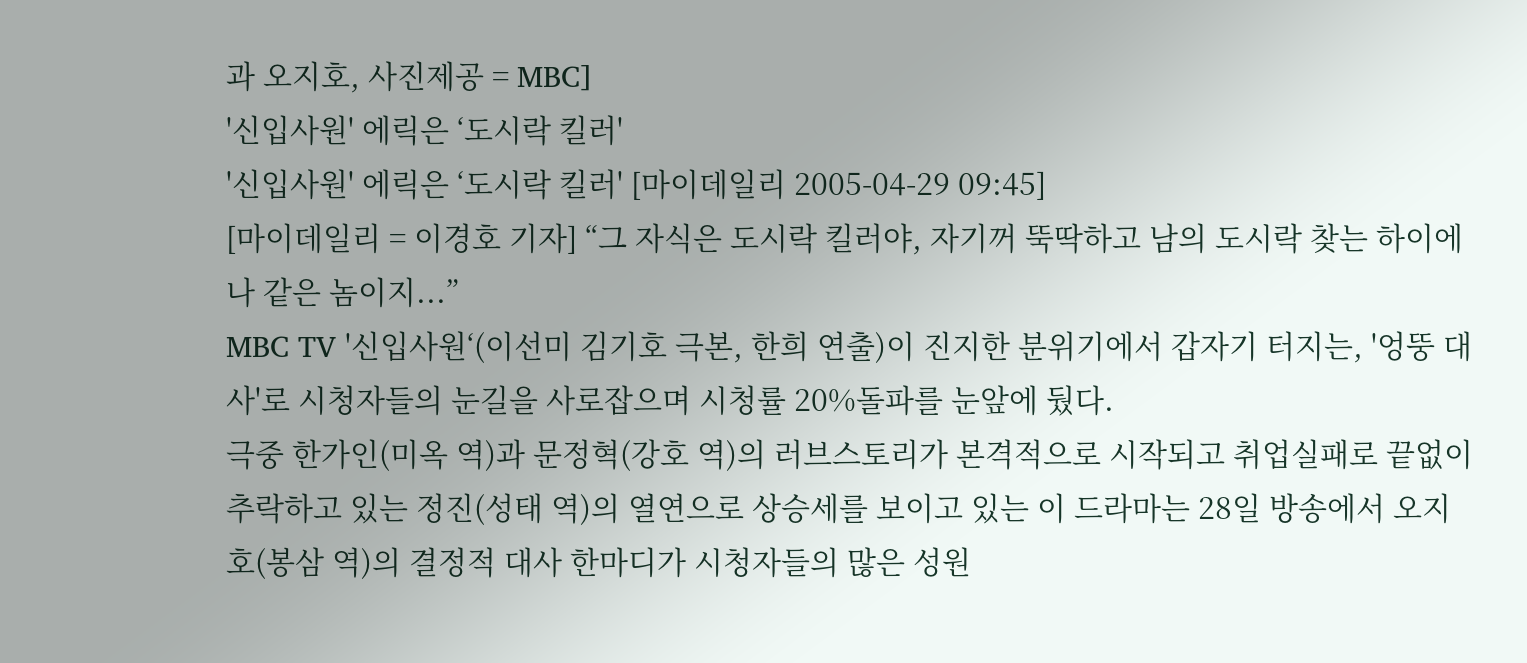과 오지호, 사진제공 = MBC]
'신입사원' 에릭은 ‘도시락 킬러'
'신입사원' 에릭은 ‘도시락 킬러' [마이데일리 2005-04-29 09:45]
[마이데일리 = 이경호 기자] “그 자식은 도시락 킬러야, 자기꺼 뚝딱하고 남의 도시락 찾는 하이에나 같은 놈이지...”
MBC TV '신입사원‘(이선미 김기호 극본, 한희 연출)이 진지한 분위기에서 갑자기 터지는, '엉뚱 대사'로 시청자들의 눈길을 사로잡으며 시청률 20%돌파를 눈앞에 뒀다.
극중 한가인(미옥 역)과 문정혁(강호 역)의 러브스토리가 본격적으로 시작되고 취업실패로 끝없이 추락하고 있는 정진(성태 역)의 열연으로 상승세를 보이고 있는 이 드라마는 28일 방송에서 오지호(봉삼 역)의 결정적 대사 한마디가 시청자들의 많은 성원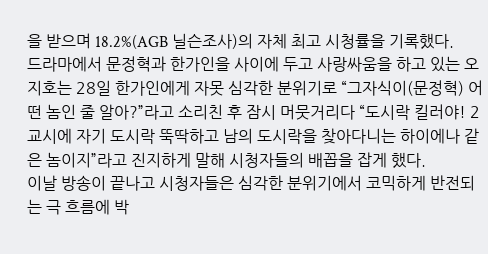을 받으며 18.2%(AGB 닐슨조사)의 자체 최고 시청률을 기록했다.
드라마에서 문정혁과 한가인을 사이에 두고 사랑싸움을 하고 있는 오지호는 28일 한가인에게 자못 심각한 분위기로 “그자식이(문정혁) 어떤 놈인 줄 알아?”라고 소리친 후 잠시 머뭇거리다 “도시락 킬러야! 2교시에 자기 도시락 뚝딱하고 남의 도시락을 찾아다니는 하이에나 같은 놈이지”라고 진지하게 말해 시청자들의 배꼽을 잡게 했다.
이날 방송이 끝나고 시청자들은 심각한 분위기에서 코믹하게 반전되는 극 흐름에 박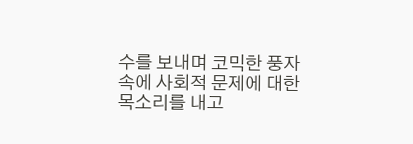수를 보내며 코믹한 풍자 속에 사회적 문제에 대한 목소리를 내고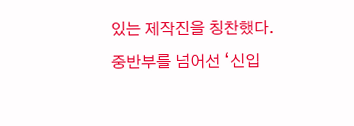있는 제작진을 칭찬했다.
중반부를 넘어선 ‘신입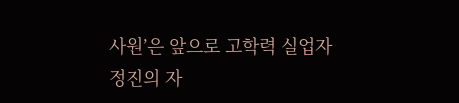사원’은 앞으로 고학력 실업자 정진의 자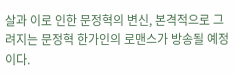살과 이로 인한 문정혁의 변신, 본격적으로 그려지는 문정혁 한가인의 로맨스가 방송될 예정이다.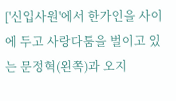['신입사원'에서 한가인을 사이에 두고 사랑다툼을 벌이고 있는 문정혁(왼쪽)과 오지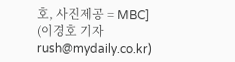호, 사진제공 = MBC]
(이경호 기자 rush@mydaily.co.kr)